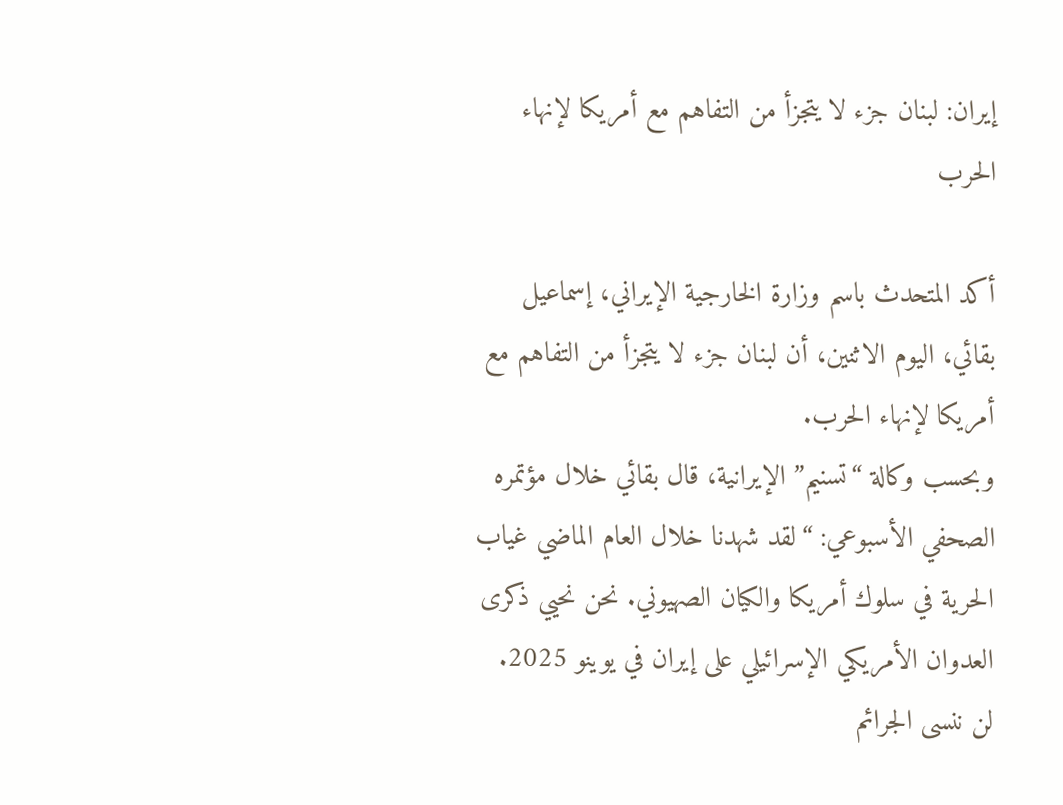إيران: لبنان جزء لا يتجزأ من التفاهم مع أمريكا لإنهاء الحرب

أكد المتحدث باسم وزارة الخارجية الإيراني، إسماعيل بقائي، اليوم الاثنين، أن لبنان جزء لا يتجزأ من التفاهم مع أمريكا لإنهاء الحرب.
وبحسب وكالة “تسنيم” الإيرانية، قال بقائي خلال مؤتمره الصحفي الأسبوعي: “لقد شهدنا خلال العام الماضي غياب الحرية في سلوك أمريكا والكيان الصهيوني. نحن نحيي ذكرى العدوان الأمريكي الإسرائيلي على إيران في يوينو 2025. لن ننسى الجرائم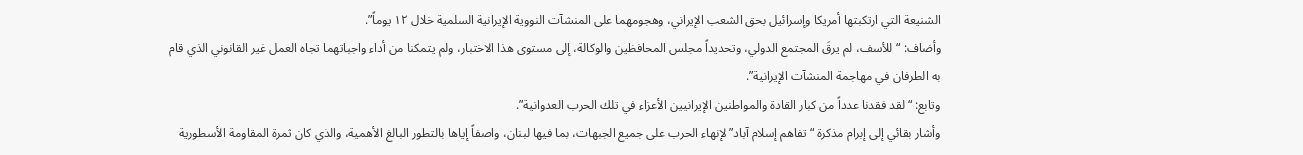الشنيعة التي ارتكبتها أمريكا وإسرائيل بحق الشعب الإيراني، وهجومهما على المنشآت النووية الإيرانية السلمية خلال ١٢ يوماً”.
وأضاف: “للأسف، لم يرقَ المجتمع الدولي، وتحديداً مجلس المحافظين والوكالة، إلى مستوى هذا الاختبار، ولم يتمكنا من أداء واجباتهما تجاه العمل غير القانوني الذي قام به الطرفان في مهاجمة المنشآت الإيرانية”.
وتابع: “لقد فقدنا عدداً من كبار القادة والمواطنين الإيرانيين الأعزاء في تلك الحرب العدوانية”.
وأشار بقائي إلى إبرام مذكرة “تفاهم إسلام آباد” لإنهاء الحرب على جميع الجبهات، بما فيها لبنان، واصفاً إياها بالتطور البالغ الأهمية، والذي كان ثمرة المقاومة الأسطورية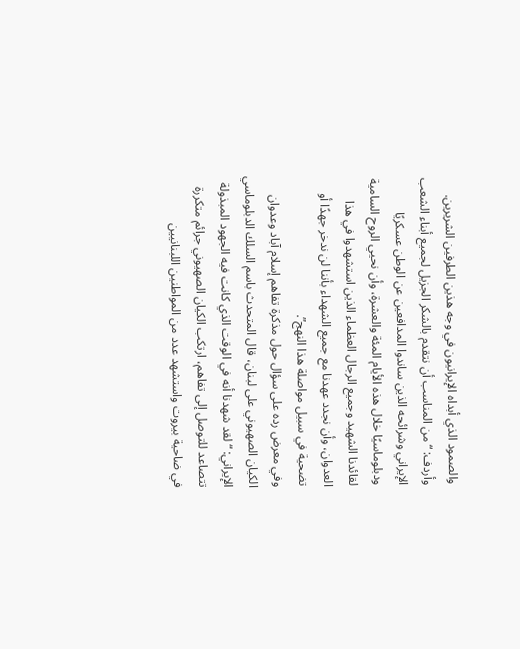والصمود الذي أبداه الإيرانيون في وجه هذين الطرفين الشريرين.
وأردف: “من المناسب أن نتقدم بالشكر الجزيل لجميع أبناء الشعب الإيراني وشرائحه الذين ساندوا المدافعين عن الوطن عسكريًا ودبلوماسيًا خلال هذه الأيام المئة والعشرة، وأن نحيي الروح السامية لقائدنا الشهيد وجميع الرجال العظماء الذين استشهدوا في هذا العدوان، وأن نجدد عهدنا مع جميع الشهداء بأننا لن ندخر جهدًا أو تضحية في سبيل مواصلة هذا النهج”.
وفي معرض رده على سؤال حول مذكرة تفاهم إسلام آباد وعدوان الكيان الصهيوني على لبنان، قال المتحدث باسم السلك الدبلوماسي الإيراني: “لقد شهدنا أنه في الوقت الذي كانت فيه الجهود المبذولة تتصاعد للتوصل إلى تفاهم، ارتكب الكيان الصهيوني جرائم متكررة في ضاحية بيروت واستشهد عدد من المواطنين اللبنانيين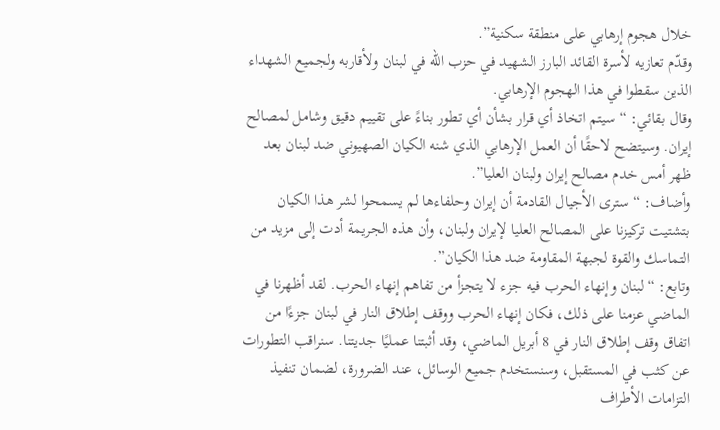خلال هجوم إرهابي على منطقة سكنية”.
وقدّم تعازيه لأسرة القائد البارز الشهيد في حزب الله في لبنان ولأقاربه ولجميع الشهداء الذين سقطوا في هذا الهجوم الإرهابي.
وقال بقائي: “سيتم اتخاذ أي قرار بشأن أي تطور بناءً على تقييم دقيق وشامل لمصالح إيران. وسيتضح لاحقًا أن العمل الإرهابي الذي شنه الكيان الصهيوني ضد لبنان بعد ظهر أمس خدم مصالح إيران ولبنان العليا”.
وأضاف: “سترى الأجيال القادمة أن إيران وحلفاءها لم يسمحوا لشر هذا الكيان بتشتيت تركيزنا على المصالح العليا لإيران ولبنان، وأن هذه الجريمة أدت إلى مزيد من التماسك والقوة لجبهة المقاومة ضد هذا الكيان”.
وتابع: “لبنان وإنهاء الحرب فيه جزء لا يتجزأ من تفاهم إنهاء الحرب. لقد أظهرنا في الماضي عزمنا على ذلك، فكان إنهاء الحرب ووقف إطلاق النار في لبنان جزءًا من اتفاق وقف إطلاق النار في 8 أبريل الماضي، وقد أثبتنا عمليًا جديتنا. سنراقب التطورات عن كثب في المستقبل، وسنستخدم جميع الوسائل، عند الضرورة، لضمان تنفيذ التزامات الأطراف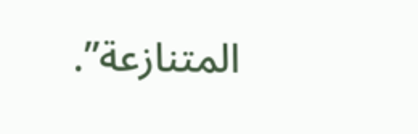المتنازعة”.